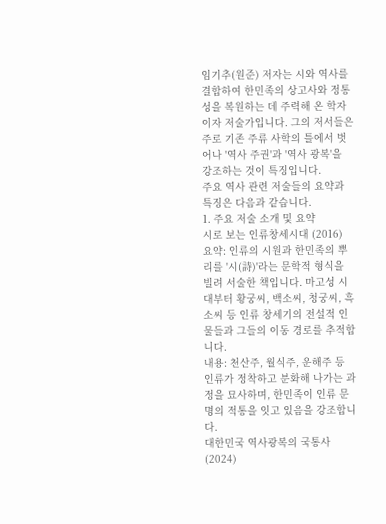임기추(원준) 저자는 시와 역사를 결합하여 한민족의 상고사와 정통성을 복원하는 데 주력해 온 학자이자 저술가입니다. 그의 저서들은 주로 기존 주류 사학의 틀에서 벗어나 '역사 주권'과 '역사 광복'을 강조하는 것이 특징입니다.
주요 역사 관련 저술들의 요약과 특징은 다음과 같습니다.
1. 주요 저술 소개 및 요약
시로 보는 인류창세시대 (2016)
요약: 인류의 시원과 한민족의 뿌리를 '시(詩)'라는 문학적 형식을 빌려 서술한 책입니다. 마고성 시대부터 황궁씨, 백소씨, 청궁씨, 흑소씨 등 인류 창세기의 전설적 인물들과 그들의 이동 경로를 추적합니다.
내용: 천산주, 월식주, 운해주 등 인류가 정착하고 분화해 나가는 과정을 묘사하며, 한민족이 인류 문명의 적통을 잇고 있음을 강조합니다.
대한민국 역사광복의 국통사 (2024)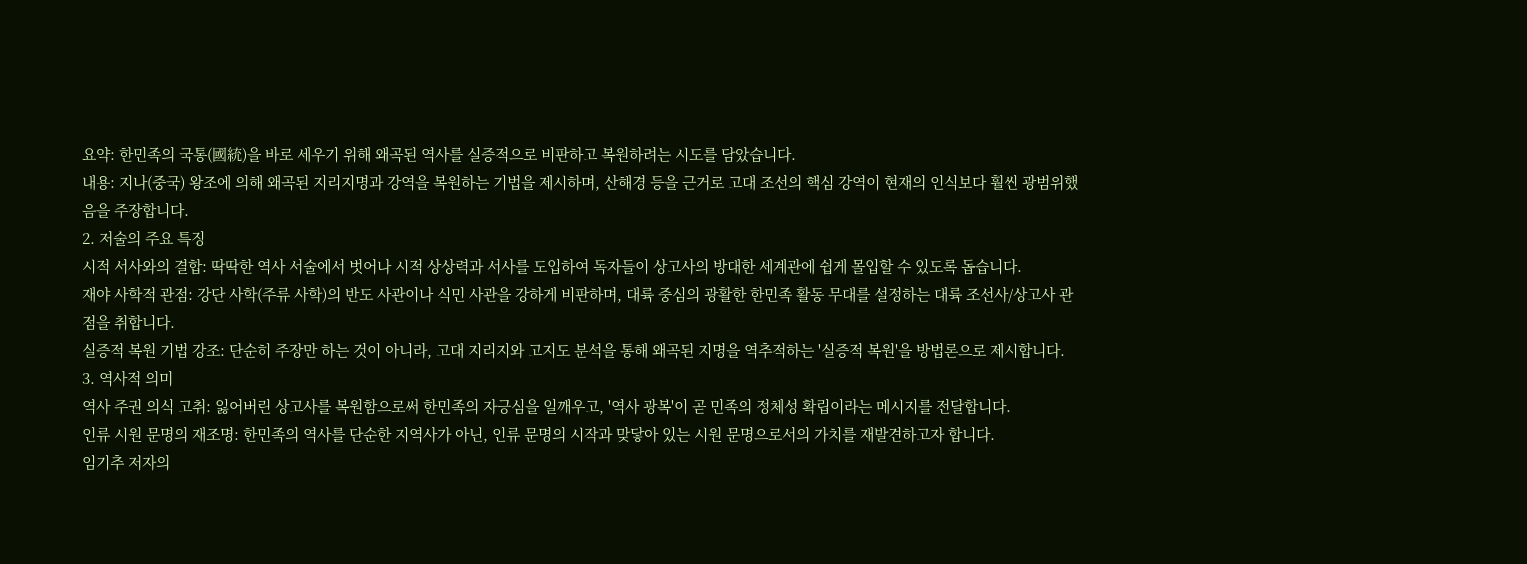요약: 한민족의 국통(國統)을 바로 세우기 위해 왜곡된 역사를 실증적으로 비판하고 복원하려는 시도를 담았습니다.
내용: 지나(중국) 왕조에 의해 왜곡된 지리지명과 강역을 복원하는 기법을 제시하며, 산해경 등을 근거로 고대 조선의 핵심 강역이 현재의 인식보다 훨씬 광범위했음을 주장합니다.
2. 저술의 주요 특징
시적 서사와의 결합: 딱딱한 역사 서술에서 벗어나 시적 상상력과 서사를 도입하여 독자들이 상고사의 방대한 세계관에 쉽게 몰입할 수 있도록 돕습니다.
재야 사학적 관점: 강단 사학(주류 사학)의 반도 사관이나 식민 사관을 강하게 비판하며, 대륙 중심의 광활한 한민족 활동 무대를 설정하는 대륙 조선사/상고사 관점을 취합니다.
실증적 복원 기법 강조: 단순히 주장만 하는 것이 아니라, 고대 지리지와 고지도 분석을 통해 왜곡된 지명을 역추적하는 '실증적 복원'을 방법론으로 제시합니다.
3. 역사적 의미
역사 주권 의식 고취: 잃어버린 상고사를 복원함으로써 한민족의 자긍심을 일깨우고, '역사 광복'이 곧 민족의 정체성 확립이라는 메시지를 전달합니다.
인류 시원 문명의 재조명: 한민족의 역사를 단순한 지역사가 아닌, 인류 문명의 시작과 맞닿아 있는 시원 문명으로서의 가치를 재발견하고자 합니다.
임기추 저자의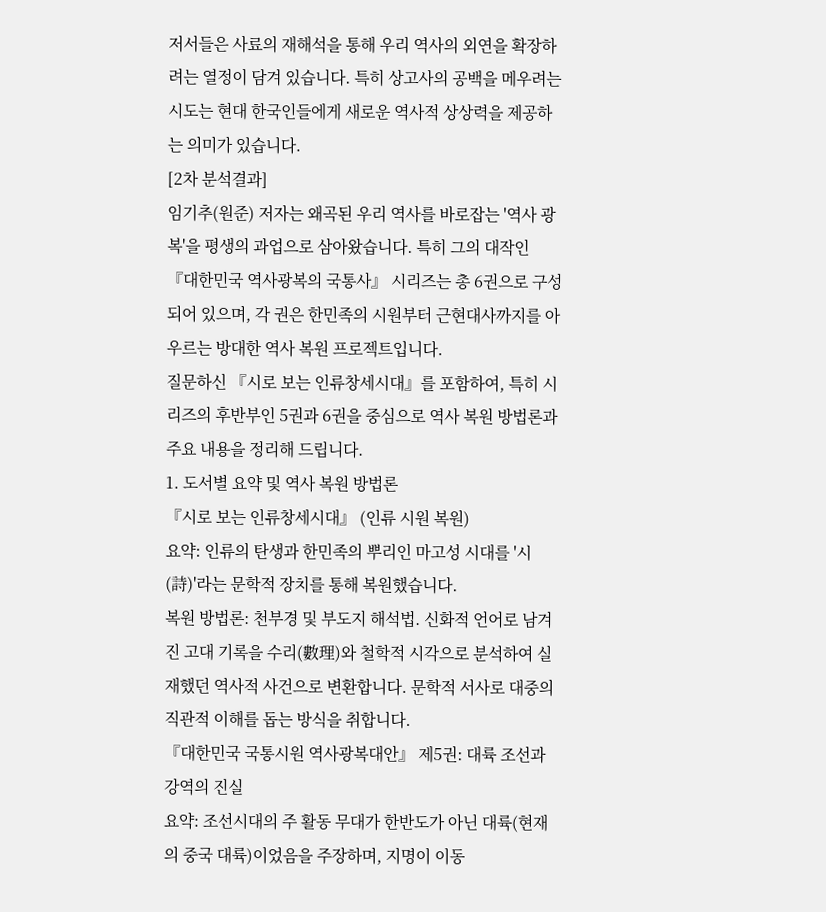저서들은 사료의 재해석을 통해 우리 역사의 외연을 확장하려는 열정이 담겨 있습니다. 특히 상고사의 공백을 메우려는 시도는 현대 한국인들에게 새로운 역사적 상상력을 제공하는 의미가 있습니다.
[2차 분석결과]
임기추(원준) 저자는 왜곡된 우리 역사를 바로잡는 '역사 광복'을 평생의 과업으로 삼아왔습니다. 특히 그의 대작인 『대한민국 역사광복의 국통사』 시리즈는 총 6권으로 구성되어 있으며, 각 권은 한민족의 시원부터 근현대사까지를 아우르는 방대한 역사 복원 프로젝트입니다.
질문하신 『시로 보는 인류창세시대』를 포함하여, 특히 시리즈의 후반부인 5권과 6권을 중심으로 역사 복원 방법론과 주요 내용을 정리해 드립니다.
1. 도서별 요약 및 역사 복원 방법론
『시로 보는 인류창세시대』 (인류 시원 복원)
요약: 인류의 탄생과 한민족의 뿌리인 마고성 시대를 '시(詩)'라는 문학적 장치를 통해 복원했습니다.
복원 방법론: 천부경 및 부도지 해석법. 신화적 언어로 남겨진 고대 기록을 수리(數理)와 철학적 시각으로 분석하여 실재했던 역사적 사건으로 변환합니다. 문학적 서사로 대중의 직관적 이해를 돕는 방식을 취합니다.
『대한민국 국통시원 역사광복대안』 제5권: 대륙 조선과 강역의 진실
요약: 조선시대의 주 활동 무대가 한반도가 아닌 대륙(현재의 중국 대륙)이었음을 주장하며, 지명이 이동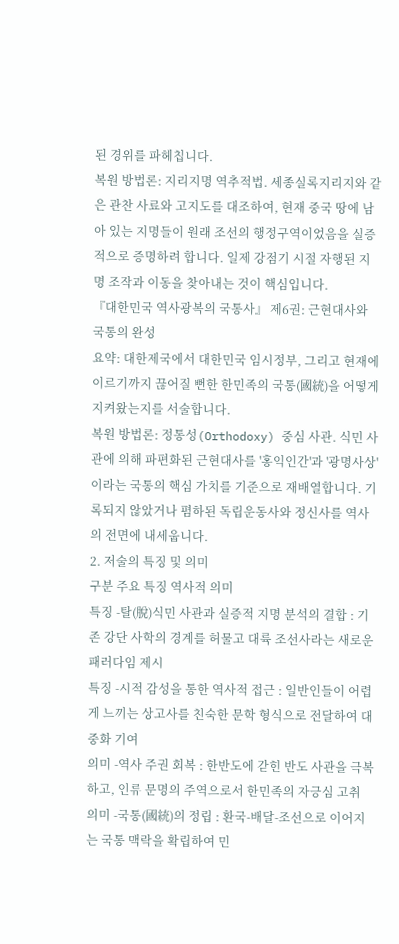된 경위를 파헤칩니다.
복원 방법론: 지리지명 역추적법. 세종실록지리지와 같은 관찬 사료와 고지도를 대조하여, 현재 중국 땅에 남아 있는 지명들이 원래 조선의 행정구역이었음을 실증적으로 증명하려 합니다. 일제 강점기 시절 자행된 지명 조작과 이동을 찾아내는 것이 핵심입니다.
『대한민국 역사광복의 국통사』 제6권: 근현대사와 국통의 완성
요약: 대한제국에서 대한민국 임시정부, 그리고 현재에 이르기까지 끊어질 뻔한 한민족의 국통(國統)을 어떻게 지켜왔는지를 서술합니다.
복원 방법론: 정통성(Orthodoxy) 중심 사관. 식민 사관에 의해 파편화된 근현대사를 '홍익인간'과 '광명사상'이라는 국통의 핵심 가치를 기준으로 재배열합니다. 기록되지 않았거나 폄하된 독립운동사와 정신사를 역사의 전면에 내세웁니다.
2. 저술의 특징 및 의미
구분 주요 특징 역사적 의미
특징 -탈(脫)식민 사관과 실증적 지명 분석의 결합 : 기존 강단 사학의 경계를 허물고 대륙 조선사라는 새로운 패러다임 제시
특징 -시적 감성을 통한 역사적 접근 : 일반인들이 어렵게 느끼는 상고사를 친숙한 문학 형식으로 전달하여 대중화 기여
의미 -역사 주권 회복 : 한반도에 갇힌 반도 사관을 극복하고, 인류 문명의 주역으로서 한민족의 자긍심 고취
의미 -국통(國統)의 정립 : 환국-배달-조선으로 이어지는 국통 맥락을 확립하여 민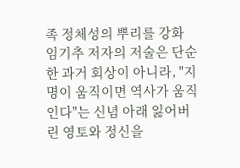족 정체성의 뿌리를 강화
임기추 저자의 저술은 단순한 과거 회상이 아니라, "지명이 움직이면 역사가 움직인다"는 신념 아래 잃어버린 영토와 정신을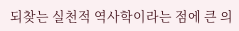되찾는 실천적 역사학이라는 점에 큰 의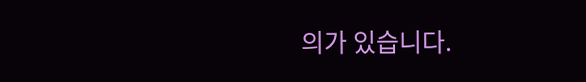의가 있습니다.